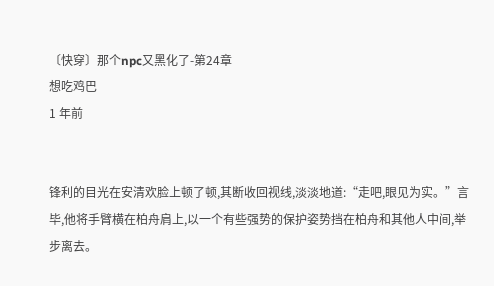〔快穿〕那个npc又黑化了-第24章
想吃鸡巴
1 年前


锋利的目光在安清欢脸上顿了顿,其断收回视线,淡淡地道:“走吧,眼见为实。”言毕,他将手臂横在柏舟肩上,以一个有些强势的保护姿势挡在柏舟和其他人中间,举步离去。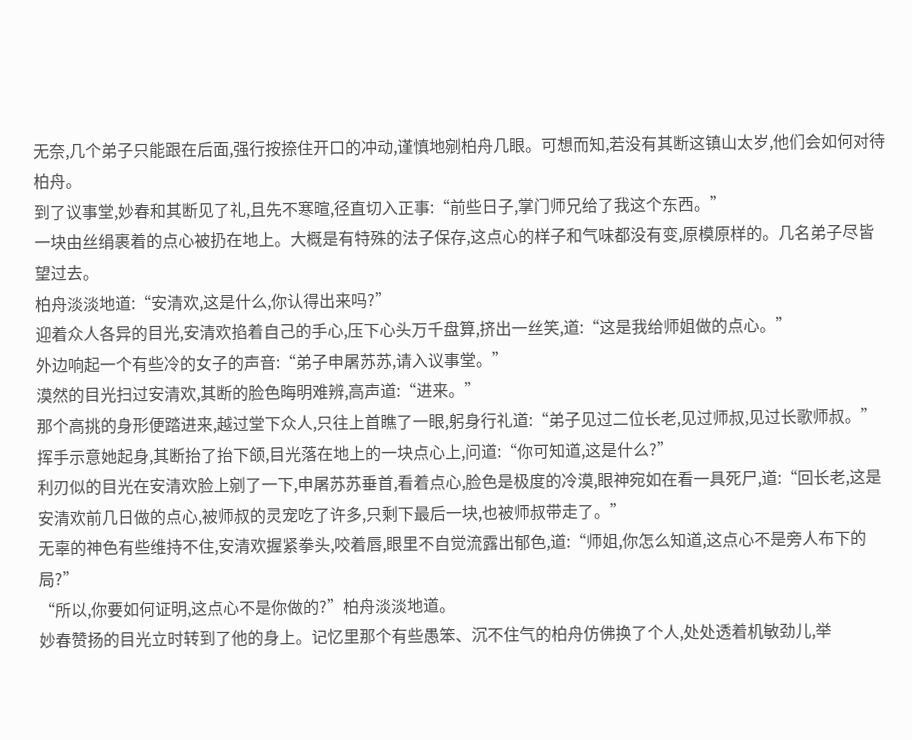无奈,几个弟子只能跟在后面,强行按捺住开口的冲动,谨慎地剜柏舟几眼。可想而知,若没有其断这镇山太岁,他们会如何对待柏舟。
到了议事堂,妙春和其断见了礼,且先不寒暄,径直切入正事:“前些日子,掌门师兄给了我这个东西。”
一块由丝绢裹着的点心被扔在地上。大概是有特殊的法子保存,这点心的样子和气味都没有变,原模原样的。几名弟子尽皆望过去。
柏舟淡淡地道:“安清欢,这是什么,你认得出来吗?”
迎着众人各异的目光,安清欢掐着自己的手心,压下心头万千盘算,挤出一丝笑,道:“这是我给师姐做的点心。”
外边响起一个有些冷的女子的声音:“弟子申屠苏苏,请入议事堂。”
漠然的目光扫过安清欢,其断的脸色晦明难辨,高声道:“进来。”
那个高挑的身形便踏进来,越过堂下众人,只往上首瞧了一眼,躬身行礼道:“弟子见过二位长老,见过师叔,见过长歌师叔。”
挥手示意她起身,其断抬了抬下颌,目光落在地上的一块点心上,问道:“你可知道,这是什么?”
利刃似的目光在安清欢脸上剜了一下,申屠苏苏垂首,看着点心,脸色是极度的冷漠,眼神宛如在看一具死尸,道:“回长老,这是安清欢前几日做的点心,被师叔的灵宠吃了许多,只剩下最后一块,也被师叔带走了。”
无辜的神色有些维持不住,安清欢握紧拳头,咬着唇,眼里不自觉流露出郁色,道:“师姐,你怎么知道,这点心不是旁人布下的局?”
“所以,你要如何证明,这点心不是你做的?”柏舟淡淡地道。
妙春赞扬的目光立时转到了他的身上。记忆里那个有些愚笨、沉不住气的柏舟仿佛换了个人,处处透着机敏劲儿,举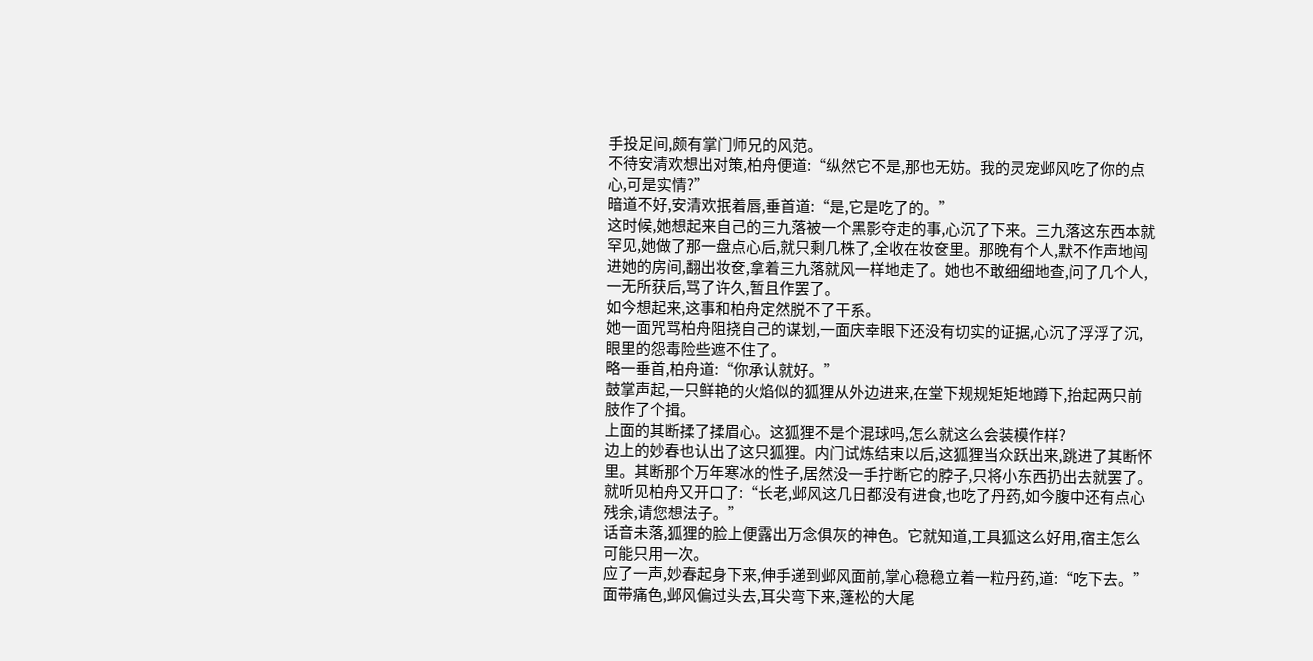手投足间,颇有掌门师兄的风范。
不待安清欢想出对策,柏舟便道:“纵然它不是,那也无妨。我的灵宠邺风吃了你的点心,可是实情?”
暗道不好,安清欢抿着唇,垂首道:“是,它是吃了的。”
这时候,她想起来自己的三九落被一个黑影夺走的事,心沉了下来。三九落这东西本就罕见,她做了那一盘点心后,就只剩几株了,全收在妆奁里。那晚有个人,默不作声地闯进她的房间,翻出妆奁,拿着三九落就风一样地走了。她也不敢细细地查,问了几个人,一无所获后,骂了许久,暂且作罢了。
如今想起来,这事和柏舟定然脱不了干系。
她一面咒骂柏舟阻挠自己的谋划,一面庆幸眼下还没有切实的证据,心沉了浮浮了沉,眼里的怨毒险些遮不住了。
略一垂首,柏舟道:“你承认就好。”
鼓掌声起,一只鲜艳的火焰似的狐狸从外边进来,在堂下规规矩矩地蹲下,抬起两只前肢作了个揖。
上面的其断揉了揉眉心。这狐狸不是个混球吗,怎么就这么会装模作样?
边上的妙春也认出了这只狐狸。内门试炼结束以后,这狐狸当众跃出来,跳进了其断怀里。其断那个万年寒冰的性子,居然没一手拧断它的脖子,只将小东西扔出去就罢了。
就听见柏舟又开口了:“长老,邺风这几日都没有进食,也吃了丹药,如今腹中还有点心残余,请您想法子。”
话音未落,狐狸的脸上便露出万念俱灰的神色。它就知道,工具狐这么好用,宿主怎么可能只用一次。
应了一声,妙春起身下来,伸手递到邺风面前,掌心稳稳立着一粒丹药,道:“吃下去。”
面带痛色,邺风偏过头去,耳尖弯下来,蓬松的大尾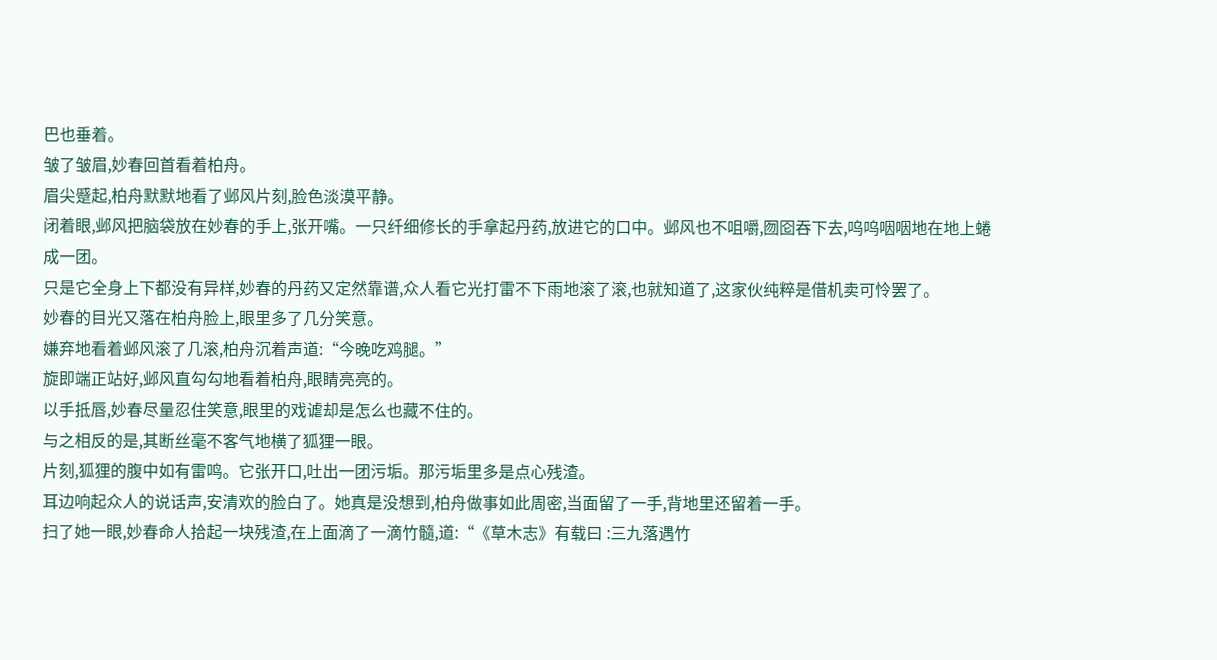巴也垂着。
皱了皱眉,妙春回首看着柏舟。
眉尖蹙起,柏舟默默地看了邺风片刻,脸色淡漠平静。
闭着眼,邺风把脑袋放在妙春的手上,张开嘴。一只纤细修长的手拿起丹药,放进它的口中。邺风也不咀嚼,囫囵吞下去,呜呜咽咽地在地上蜷成一团。
只是它全身上下都没有异样,妙春的丹药又定然靠谱,众人看它光打雷不下雨地滚了滚,也就知道了,这家伙纯粹是借机卖可怜罢了。
妙春的目光又落在柏舟脸上,眼里多了几分笑意。
嫌弃地看着邺风滚了几滚,柏舟沉着声道:“今晚吃鸡腿。”
旋即端正站好,邺风直勾勾地看着柏舟,眼睛亮亮的。
以手抵唇,妙春尽量忍住笑意,眼里的戏谑却是怎么也藏不住的。
与之相反的是,其断丝毫不客气地横了狐狸一眼。
片刻,狐狸的腹中如有雷鸣。它张开口,吐出一团污垢。那污垢里多是点心残渣。
耳边响起众人的说话声,安清欢的脸白了。她真是没想到,柏舟做事如此周密,当面留了一手,背地里还留着一手。
扫了她一眼,妙春命人拾起一块残渣,在上面滴了一滴竹髓,道:“《草木志》有载曰 :三九落遇竹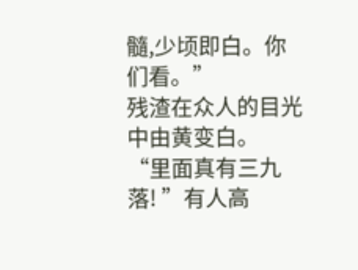髓,少顷即白。你们看。”
残渣在众人的目光中由黄变白。
“里面真有三九落! ”有人高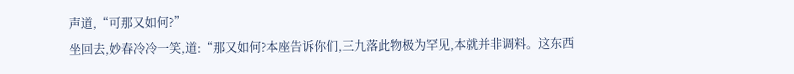声道,“可那又如何?”
坐回去,妙春冷冷一笑,道:“那又如何?本座告诉你们,三九落此物极为罕见,本就并非调料。这东西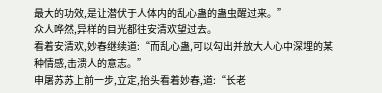最大的功效,是让潜伏于人体内的乱心蛊的蛊虫醒过来。”
众人哗然,异样的目光都往安清欢望过去。
看着安清欢,妙春继续道:“而乱心蛊,可以勾出并放大人心中深埋的某种情感,击溃人的意志。”
申屠苏苏上前一步,立定,抬头看着妙春,道:“长老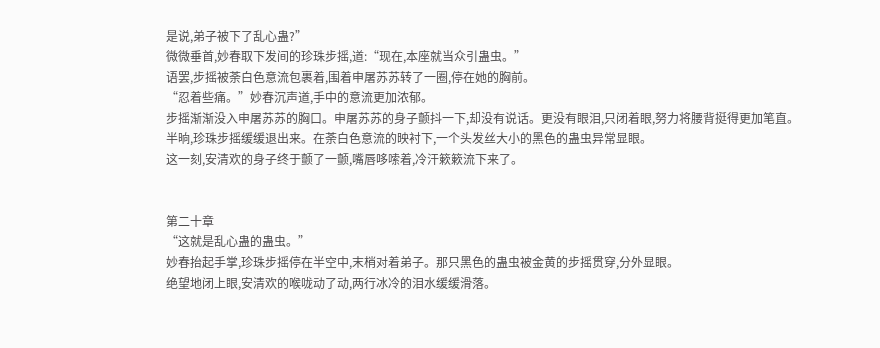是说,弟子被下了乱心蛊?”
微微垂首,妙春取下发间的珍珠步摇,道:“现在,本座就当众引蛊虫。”
语罢,步摇被荼白色意流包裹着,围着申屠苏苏转了一圈,停在她的胸前。
“忍着些痛。”妙春沉声道,手中的意流更加浓郁。
步摇渐渐没入申屠苏苏的胸口。申屠苏苏的身子颤抖一下,却没有说话。更没有眼泪,只闭着眼,努力将腰背挺得更加笔直。
半晌,珍珠步摇缓缓退出来。在荼白色意流的映衬下,一个头发丝大小的黑色的蛊虫异常显眼。
这一刻,安清欢的身子终于颤了一颤,嘴唇哆嗦着,冷汗簌簌流下来了。


第二十章
“这就是乱心蛊的蛊虫。”
妙春抬起手掌,珍珠步摇停在半空中,末梢对着弟子。那只黑色的蛊虫被金黄的步摇贯穿,分外显眼。
绝望地闭上眼,安清欢的喉咙动了动,两行冰冷的泪水缓缓滑落。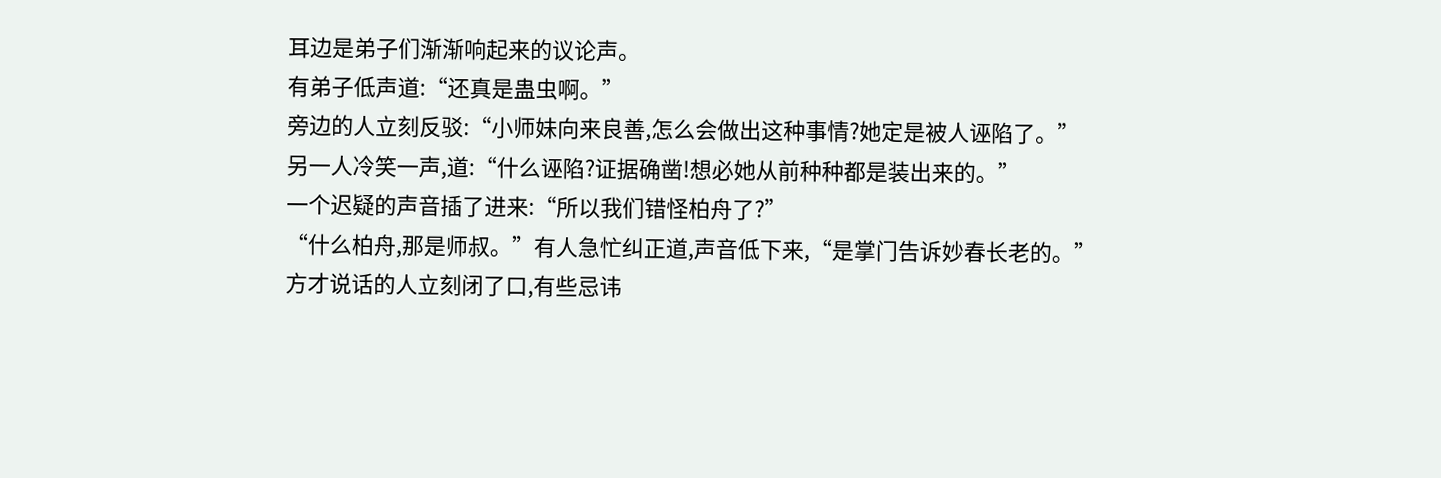耳边是弟子们渐渐响起来的议论声。
有弟子低声道:“还真是蛊虫啊。”
旁边的人立刻反驳:“小师妹向来良善,怎么会做出这种事情?她定是被人诬陷了。”
另一人冷笑一声,道:“什么诬陷?证据确凿!想必她从前种种都是装出来的。”
一个迟疑的声音插了进来:“所以我们错怪柏舟了?”
“什么柏舟,那是师叔。”有人急忙纠正道,声音低下来,“是掌门告诉妙春长老的。”
方才说话的人立刻闭了口,有些忌讳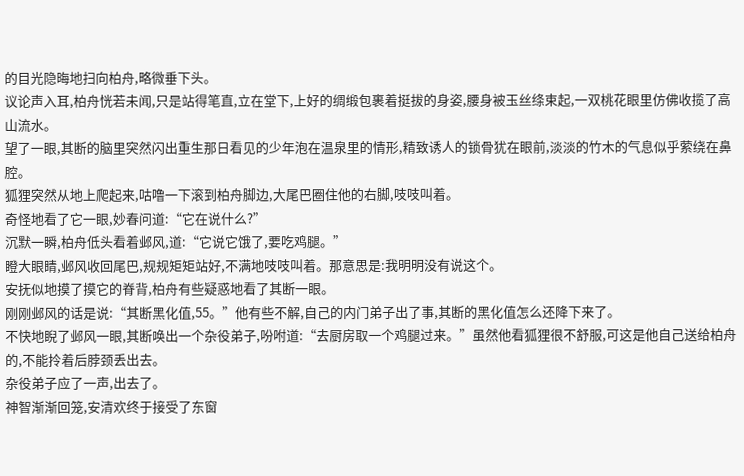的目光隐晦地扫向柏舟,略微垂下头。
议论声入耳,柏舟恍若未闻,只是站得笔直,立在堂下,上好的绸缎包裹着挺拔的身姿,腰身被玉丝绦束起,一双桃花眼里仿佛收揽了高山流水。
望了一眼,其断的脑里突然闪出重生那日看见的少年泡在温泉里的情形,精致诱人的锁骨犹在眼前,淡淡的竹木的气息似乎萦绕在鼻腔。
狐狸突然从地上爬起来,咕噜一下滚到柏舟脚边,大尾巴圈住他的右脚,吱吱叫着。
奇怪地看了它一眼,妙春问道:“它在说什么?”
沉默一瞬,柏舟低头看着邺风,道:“它说它饿了,要吃鸡腿。”
瞪大眼睛,邺风收回尾巴,规规矩矩站好,不满地吱吱叫着。那意思是:我明明没有说这个。
安抚似地摸了摸它的脊背,柏舟有些疑惑地看了其断一眼。
刚刚邺风的话是说:“其断黑化值,55。”他有些不解,自己的内门弟子出了事,其断的黑化值怎么还降下来了。
不快地睨了邺风一眼,其断唤出一个杂役弟子,吩咐道:“去厨房取一个鸡腿过来。”虽然他看狐狸很不舒服,可这是他自己送给柏舟的,不能拎着后脖颈丢出去。
杂役弟子应了一声,出去了。
神智渐渐回笼,安清欢终于接受了东窗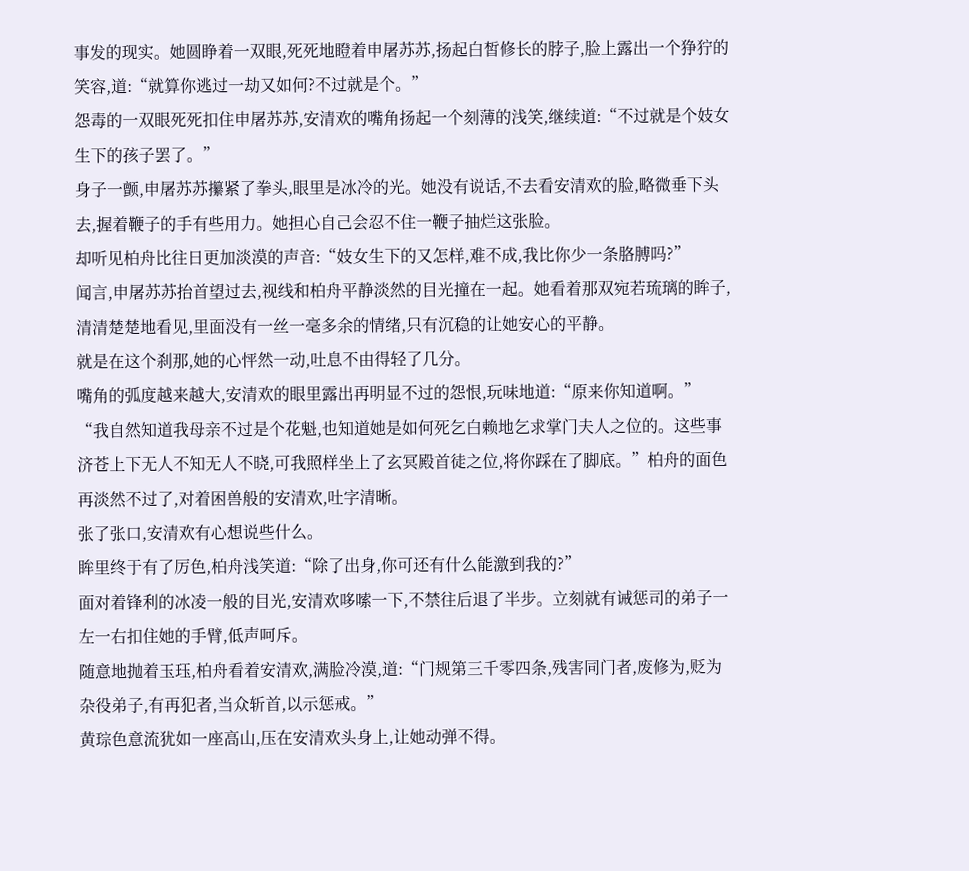事发的现实。她圆睁着一双眼,死死地瞪着申屠苏苏,扬起白皙修长的脖子,脸上露出一个狰狞的笑容,道:“就算你逃过一劫又如何?不过就是个。”
怨毒的一双眼死死扣住申屠苏苏,安清欢的嘴角扬起一个刻薄的浅笑,继续道:“不过就是个妓女生下的孩子罢了。”
身子一颤,申屠苏苏攥紧了拳头,眼里是冰冷的光。她没有说话,不去看安清欢的脸,略微垂下头去,握着鞭子的手有些用力。她担心自己会忍不住一鞭子抽烂这张脸。
却听见柏舟比往日更加淡漠的声音:“妓女生下的又怎样,难不成,我比你少一条胳膊吗?”
闻言,申屠苏苏抬首望过去,视线和柏舟平静淡然的目光撞在一起。她看着那双宛若琉璃的眸子,清清楚楚地看见,里面没有一丝一毫多余的情绪,只有沉稳的让她安心的平静。
就是在这个刹那,她的心怦然一动,吐息不由得轻了几分。
嘴角的弧度越来越大,安清欢的眼里露出再明显不过的怨恨,玩味地道:“原来你知道啊。”
“我自然知道我母亲不过是个花魁,也知道她是如何死乞白赖地乞求掌门夫人之位的。这些事济苍上下无人不知无人不晓,可我照样坐上了玄冥殿首徒之位,将你踩在了脚底。”柏舟的面色再淡然不过了,对着困兽般的安清欢,吐字清晰。
张了张口,安清欢有心想说些什么。
眸里终于有了厉色,柏舟浅笑道:“除了出身,你可还有什么能激到我的?”
面对着锋利的冰凌一般的目光,安清欢哆嗦一下,不禁往后退了半步。立刻就有诫惩司的弟子一左一右扣住她的手臂,低声呵斥。
随意地抛着玉珏,柏舟看着安清欢,满脸冷漠,道:“门规第三千零四条,残害同门者,废修为,贬为杂役弟子,有再犯者,当众斩首,以示惩戒。”
黄琮色意流犹如一座高山,压在安清欢头身上,让她动弹不得。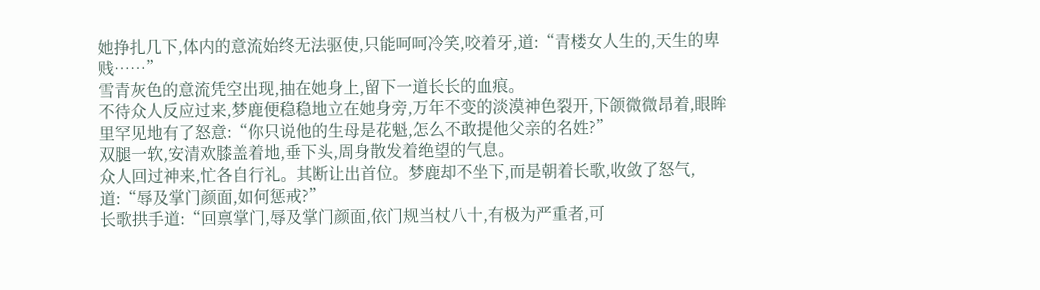她挣扎几下,体内的意流始终无法驱使,只能呵呵冷笑,咬着牙,道:“青楼女人生的,天生的卑贱……”
雪青灰色的意流凭空出现,抽在她身上,留下一道长长的血痕。
不待众人反应过来,梦鹿便稳稳地立在她身旁,万年不变的淡漠神色裂开,下颌微微昂着,眼眸里罕见地有了怒意:“你只说他的生母是花魁,怎么不敢提他父亲的名姓?”
双腿一软,安清欢膝盖着地,垂下头,周身散发着绝望的气息。
众人回过神来,忙各自行礼。其断让出首位。梦鹿却不坐下,而是朝着长歌,收敛了怒气,道:“辱及掌门颜面,如何惩戒?”
长歌拱手道:“回禀掌门,辱及掌门颜面,依门规当杖八十,有极为严重者,可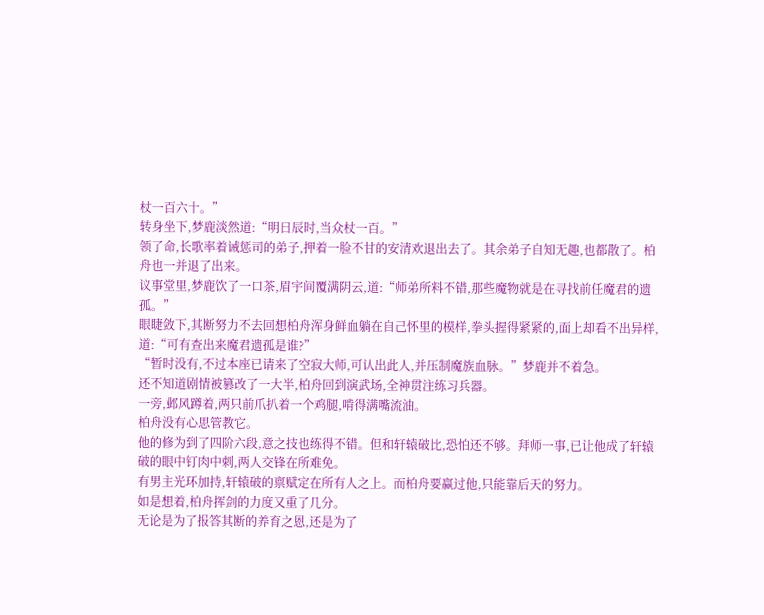杖一百六十。”
转身坐下,梦鹿淡然道:“明日辰时,当众杖一百。”
领了命,长歌率着诫惩司的弟子,押着一脸不甘的安清欢退出去了。其余弟子自知无趣,也都散了。柏舟也一并退了出来。
议事堂里,梦鹿饮了一口茶,眉宇间覆满阴云,道:“师弟所料不错,那些魔物就是在寻找前任魔君的遗孤。”
眼睫敛下,其断努力不去回想柏舟浑身鲜血躺在自己怀里的模样,拳头握得紧紧的,面上却看不出异样,道:“可有查出来魔君遗孤是谁?”
“暂时没有,不过本座已请来了空寂大师,可认出此人,并压制魔族血脉。”梦鹿并不着急。
还不知道剧情被篡改了一大半,柏舟回到演武场,全神贯注练习兵器。
一旁,邺风蹲着,两只前爪扒着一个鸡腿,啃得满嘴流油。
柏舟没有心思管教它。
他的修为到了四阶六段,意之技也练得不错。但和轩辕破比,恐怕还不够。拜师一事,已让他成了轩辕破的眼中钉肉中刺,两人交锋在所难免。
有男主光环加持,轩辕破的禀赋定在所有人之上。而柏舟要赢过他,只能靠后天的努力。
如是想着,柏舟挥剑的力度又重了几分。
无论是为了报答其断的养育之恩,还是为了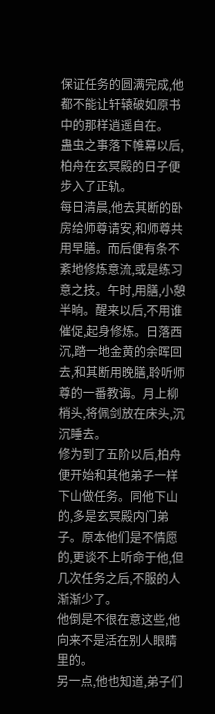保证任务的圆满完成,他都不能让轩辕破如原书中的那样逍遥自在。
蛊虫之事落下帷幕以后,柏舟在玄冥殿的日子便步入了正轨。
每日清晨,他去其断的卧房给师尊请安,和师尊共用早膳。而后便有条不紊地修炼意流,或是练习意之技。午时,用膳,小憩半晌。醒来以后,不用谁催促,起身修炼。日落西沉,踏一地金黄的余晖回去,和其断用晚膳,聆听师尊的一番教诲。月上柳梢头,将佩剑放在床头,沉沉睡去。
修为到了五阶以后,柏舟便开始和其他弟子一样下山做任务。同他下山的,多是玄冥殿内门弟子。原本他们是不情愿的,更谈不上听命于他,但几次任务之后,不服的人渐渐少了。
他倒是不很在意这些,他向来不是活在别人眼睛里的。
另一点,他也知道,弟子们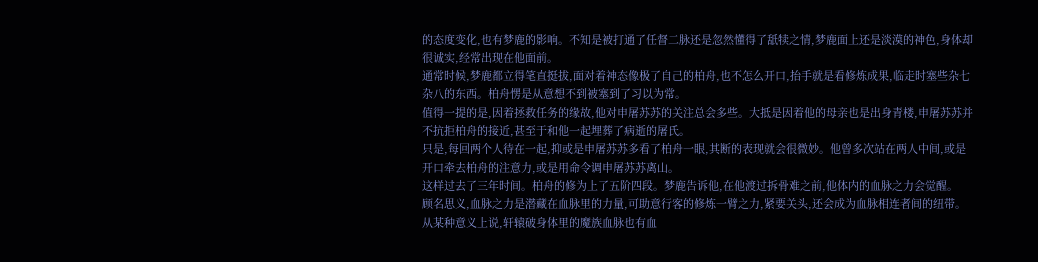的态度变化,也有梦鹿的影响。不知是被打通了任督二脉还是忽然懂得了舐犊之情,梦鹿面上还是淡漠的神色,身体却很诚实,经常出现在他面前。
通常时候,梦鹿都立得笔直挺拔,面对着神态像极了自己的柏舟,也不怎么开口,抬手就是看修炼成果,临走时塞些杂七杂八的东西。柏舟愣是从意想不到被塞到了习以为常。
值得一提的是,因着拯救任务的缘故,他对申屠苏苏的关注总会多些。大抵是因着他的母亲也是出身青楼,申屠苏苏并不抗拒柏舟的接近,甚至于和他一起埋葬了病逝的屠氏。
只是,每回两个人待在一起,抑或是申屠苏苏多看了柏舟一眼,其断的表现就会很微妙。他曾多次站在两人中间,或是开口牵去柏舟的注意力,或是用命令调申屠苏苏离山。
这样过去了三年时间。柏舟的修为上了五阶四段。梦鹿告诉他,在他渡过拆骨难之前,他体内的血脉之力会觉醒。
顾名思义,血脉之力是潜藏在血脉里的力量,可助意行客的修炼一臂之力,紧要关头,还会成为血脉相连者间的纽带。
从某种意义上说,轩辕破身体里的魔族血脉也有血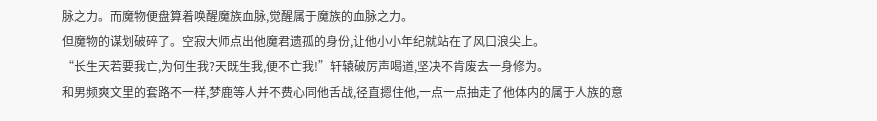脉之力。而魔物便盘算着唤醒魔族血脉,觉醒属于魔族的血脉之力。
但魔物的谋划破碎了。空寂大师点出他魔君遗孤的身份,让他小小年纪就站在了风口浪尖上。
“长生天若要我亡,为何生我?天既生我,便不亡我!”轩辕破厉声喝道,坚决不肯废去一身修为。
和男频爽文里的套路不一样,梦鹿等人并不费心同他舌战,径直摁住他,一点一点抽走了他体内的属于人族的意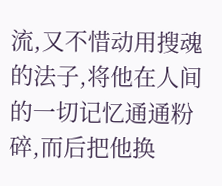流,又不惜动用搜魂的法子,将他在人间的一切记忆通通粉碎,而后把他换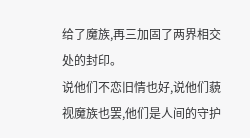给了魔族,再三加固了两界相交处的封印。
说他们不恋旧情也好,说他们藐视魔族也罢,他们是人间的守护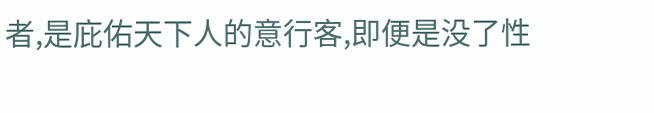者,是庇佑天下人的意行客,即便是没了性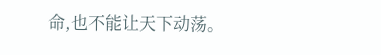命,也不能让天下动荡。